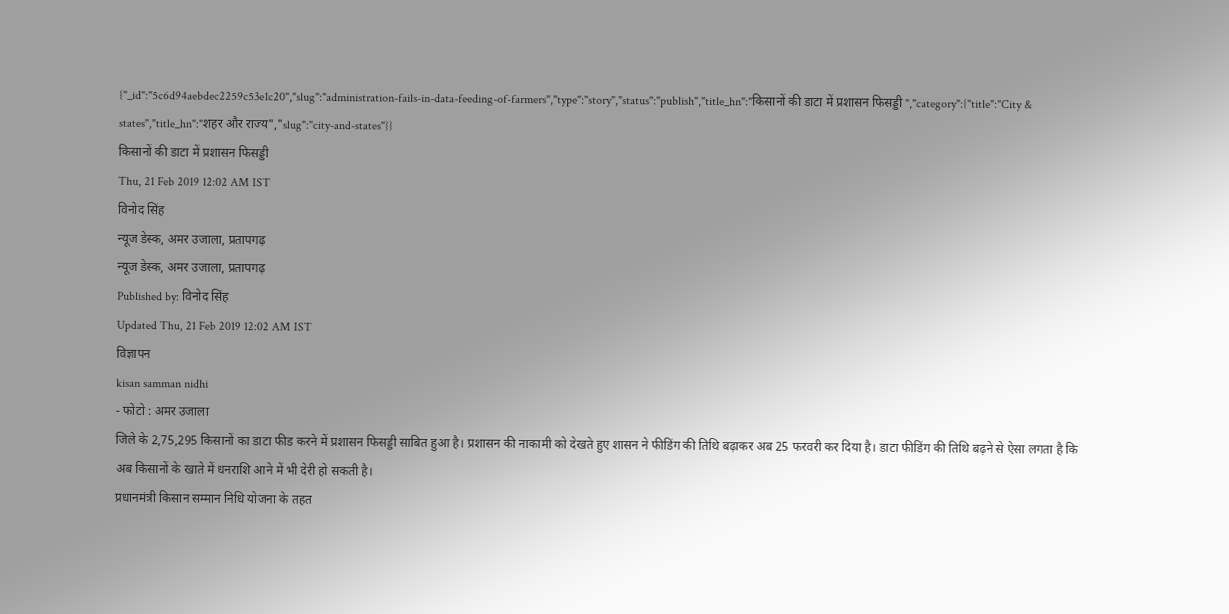{"_id":"5c6d94aebdec2259c53e1c20","slug":"administration-fails-in-data-feeding-of-farmers","type":"story","status":"publish","title_hn":"किसानों की डाटा में प्रशासन फिसड्डी ","category":{"title":"City & states","title_hn":"शहर और राज्य","slug":"city-and-states"}}
किसानों की डाटा में प्रशासन फिसड्डी
Thu, 21 Feb 2019 12:02 AM IST
विनोद सिंह
न्यूज डेस्क, अमर उजाला, प्रतापगढ़
न्यूज डेस्क, अमर उजाला, प्रतापगढ़
Published by: विनोद सिंह
Updated Thu, 21 Feb 2019 12:02 AM IST
विज्ञापन
kisan samman nidhi
- फोटो : अमर उजाला
जिले के 2,75,295 किसानों का डाटा फीड करने में प्रशासन फिसड्डी साबित हुआ है। प्रशासन की नाकामी को देखते हुए शासन ने फीडिंग की तिथि बढ़ाकर अब 25 फरवरी कर दिया है। डाटा फीडिंग की तिथि बढ़ने से ऐसा लगता है कि अब किसानों के खाते में धनराशि आने में भी देरी हो सकती है।
प्रधानमंत्री किसान सम्मान निधि योजना के तहत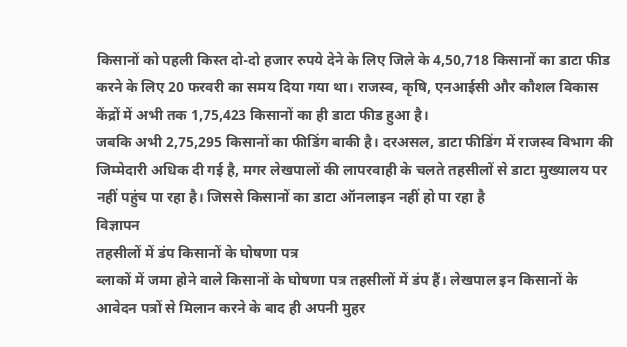किसानों को पहली किस्त दो-दो हजार रुपये देने के लिए जिले के 4,50,718 किसानों का डाटा फीड करने के लिए 20 फरवरी का समय दिया गया था। राजस्व, कृषि, एनआईसी और कौशल विकास केंद्रों में अभी तक 1,75,423 किसानों का ही डाटा फीड हुआ है।
जबकि अभी 2,75,295 किसानों का फीडिंग बाकी है। दरअसल, डाटा फीडिंग में राजस्व विभाग की जिम्मेदारी अधिक दी गई है, मगर लेखपालों की लापरवाही के चलते तहसीलों से डाटा मुख्यालय पर नहीं पहुंच पा रहा है। जिससे किसानों का डाटा ऑनलाइन नहीं हो पा रहा है
विज्ञापन
तहसीलों में डंप किसानों के घोषणा पत्र
ब्लाकों में जमा होने वाले किसानों के घोषणा पत्र तहसीलों में डंप हैं। लेखपाल इन किसानों के आवेदन पत्रों से मिलान करने के बाद ही अपनी मुहर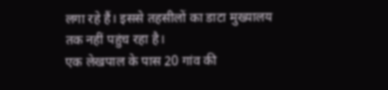लगा रहे हैं। इससे तहसीलों का डाटा मुख्यालय तक नहीं पहुंच रहा है।
एक लेखपाल के पास 20 गांव की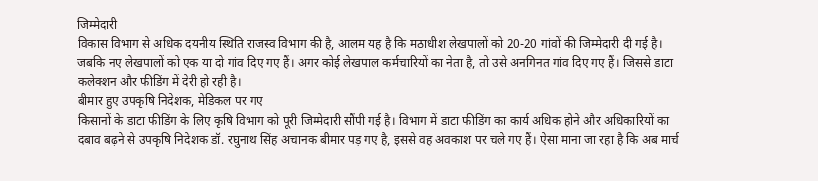जिम्मेदारी
विकास विभाग से अधिक दयनीय स्थिति राजस्व विभाग की है, आलम यह है कि मठाधीश लेखपालों को 20-20 गांवों की जिम्मेदारी दी गई है। जबकि नए लेखपालों को एक या दो गांव दिए गए हैं। अगर कोई लेखपाल कर्मचारियों का नेता है, तो उसे अनगिनत गांव दिए गए हैं। जिससे डाटा कलेक्शन और फीडिंग में देरी हो रही है।
बीमार हुए उपकृषि निदेशक, मेडिकल पर गए
किसानों के डाटा फीडिंग के लिए कृषि विभाग को पूरी जिम्मेदारी सौंपी गई है। विभाग में डाटा फीडिंग का कार्य अधिक होने और अधिकारियों का दबाव बढ़ने से उपकृषि निदेशक डॉ. रघुनाथ सिंह अचानक बीमार पड़ गए है, इससे वह अवकाश पर चले गए हैं। ऐसा माना जा रहा है कि अब मार्च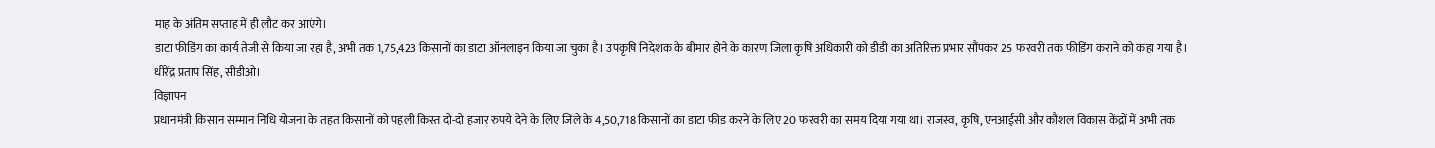माह के अंतिम सप्ताह में ही लौट कर आएंगे।
डाटा फीडिंग का कार्य तेजी से किया जा रहा है, अभी तक 1,75,423 किसानों का डाटा ऑनलाइन किया जा चुका है। उपकृषि निदेशक के बीमार होने के कारण जिला कृषि अधिकारी को डीडी का अतिरिक्त प्रभार सौंपकर 25 फरवरी तक फीडिंग कराने को कहा गया है।
धीरेंद्र प्रताप सिंह, सीडीओ।
विज्ञापन
प्रधानमंत्री किसान सम्मान निधि योजना के तहत किसानों को पहली किस्त दो-दो हजार रुपये देने के लिए जिले के 4,50,718 किसानों का डाटा फीड करने के लिए 20 फरवरी का समय दिया गया था। राजस्व, कृषि, एनआईसी और कौशल विकास केंद्रों में अभी तक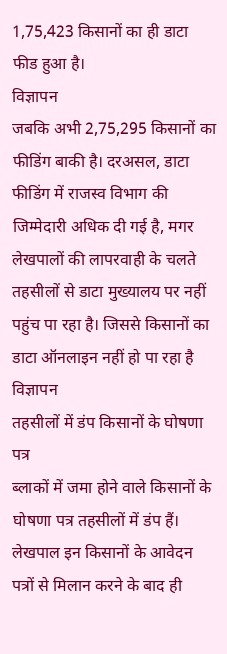1,75,423 किसानों का ही डाटा फीड हुआ है।
विज्ञापन
जबकि अभी 2,75,295 किसानों का फीडिंग बाकी है। दरअसल, डाटा फीडिंग में राजस्व विभाग की जिम्मेदारी अधिक दी गई है, मगर लेखपालों की लापरवाही के चलते तहसीलों से डाटा मुख्यालय पर नहीं पहुंच पा रहा है। जिससे किसानों का डाटा ऑनलाइन नहीं हो पा रहा है
विज्ञापन
तहसीलों में डंप किसानों के घोषणा पत्र
ब्लाकों में जमा होने वाले किसानों के घोषणा पत्र तहसीलों में डंप हैं। लेखपाल इन किसानों के आवेदन पत्रों से मिलान करने के बाद ही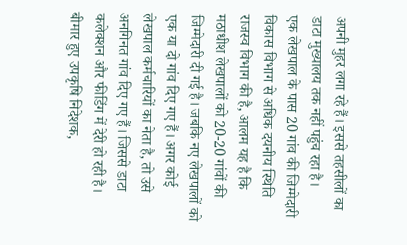अपनी मुहर लगा रहे हैं। इससे तहसीलों का डाटा मुख्यालय तक नहीं पहुंच रहा है।
एक लेखपाल के पास 20 गांव की जिम्मेदारी
विकास विभाग से अधिक दयनीय स्थिति राजस्व विभाग की है, आलम यह है कि मठाधीश लेखपालों को 20-20 गांवों की जिम्मेदारी दी गई है। जबकि नए लेखपालों को एक या दो गांव दिए गए हैं। अगर कोई लेखपाल कर्मचारियों का नेता है, तो उसे अनगिनत गांव दिए गए हैं। जिससे डाटा कलेक्शन और फीडिंग में देरी हो रही है।
बीमार हुए उपकृषि निदेशक,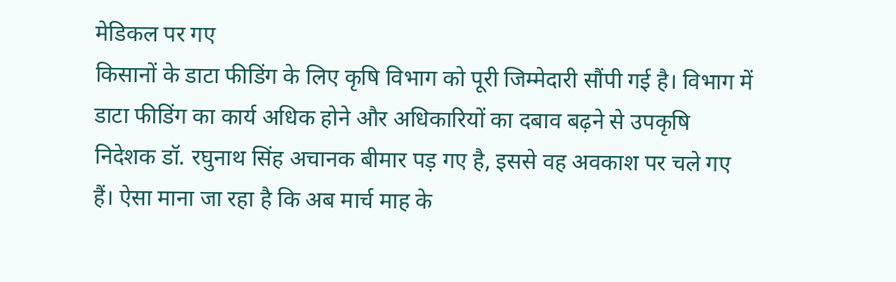मेडिकल पर गए
किसानों के डाटा फीडिंग के लिए कृषि विभाग को पूरी जिम्मेदारी सौंपी गई है। विभाग में डाटा फीडिंग का कार्य अधिक होने और अधिकारियों का दबाव बढ़ने से उपकृषि निदेशक डॉ. रघुनाथ सिंह अचानक बीमार पड़ गए है, इससे वह अवकाश पर चले गए हैं। ऐसा माना जा रहा है कि अब मार्च माह के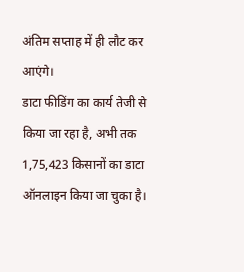अंतिम सप्ताह में ही लौट कर आएंगे।
डाटा फीडिंग का कार्य तेजी से किया जा रहा है, अभी तक 1,75,423 किसानों का डाटा ऑनलाइन किया जा चुका है।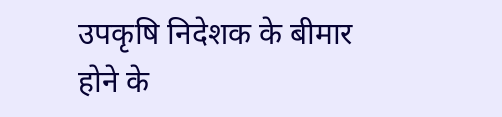उपकृषि निदेशक के बीमार होने के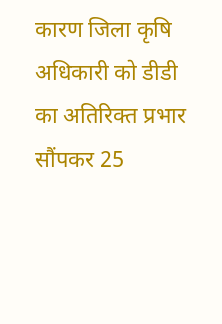कारण जिला कृषि अधिकारी को डीडी का अतिरिक्त प्रभार सौंपकर 25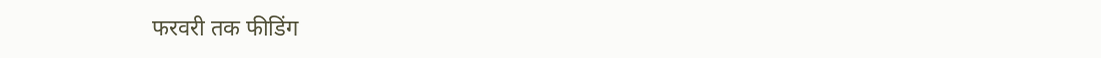फरवरी तक फीडिंग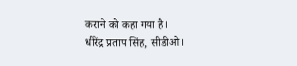कराने को कहा गया है।
धीरेंद्र प्रताप सिंह, सीडीओ।